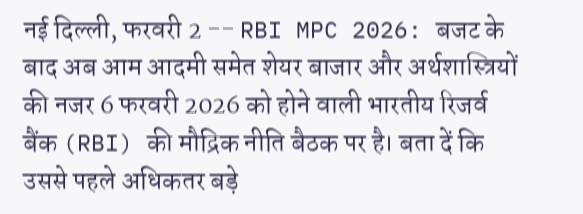नई दिल्ली, फरवरी 2 -- RBI MPC 2026: बजट के बाद अब आम आदमी समेत शेयर बाजार और अर्थशास्त्रियों की नजर 6 फरवरी 2026 को होने वाली भारतीय रिजर्व बैंक (RBI) की मौद्रिक नीति बैठक पर है। बता दें कि उससे पहले अधिकतर बड़े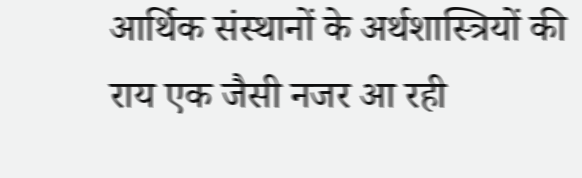आर्थिक संस्थानों के अर्थशास्त्रियों की राय एक जैसी नजर आ रही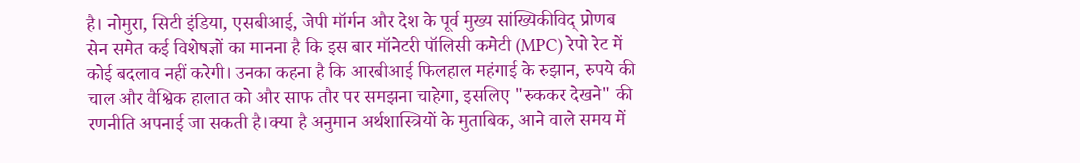है। नोमुरा, सिटी इंडिया, एसबीआई, जेपी मॉर्गन और देश के पूर्व मुख्य सांख्यिकीविद् प्रोणब सेन समेत कई विशेषज्ञों का मानना है कि इस बार मॉनेटरी पॉलिसी कमेटी (MPC) रेपो रेट में कोई बदलाव नहीं करेगी। उनका कहना है कि आरबीआई फिलहाल महंगाई के रुझान, रुपये की चाल और वैश्विक हालात को और साफ तौर पर समझना चाहेगा, इसलिए "रुककर देखने" की रणनीति अपनाई जा सकती है।क्या है अनुमान अर्थशास्त्रियों के मुताबिक, आने वाले समय में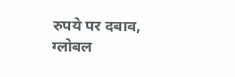रुपये पर दबाव, ग्लोबल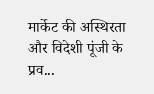मार्केट की अस्थिरता और विदेशी पूंजी के प्रव...